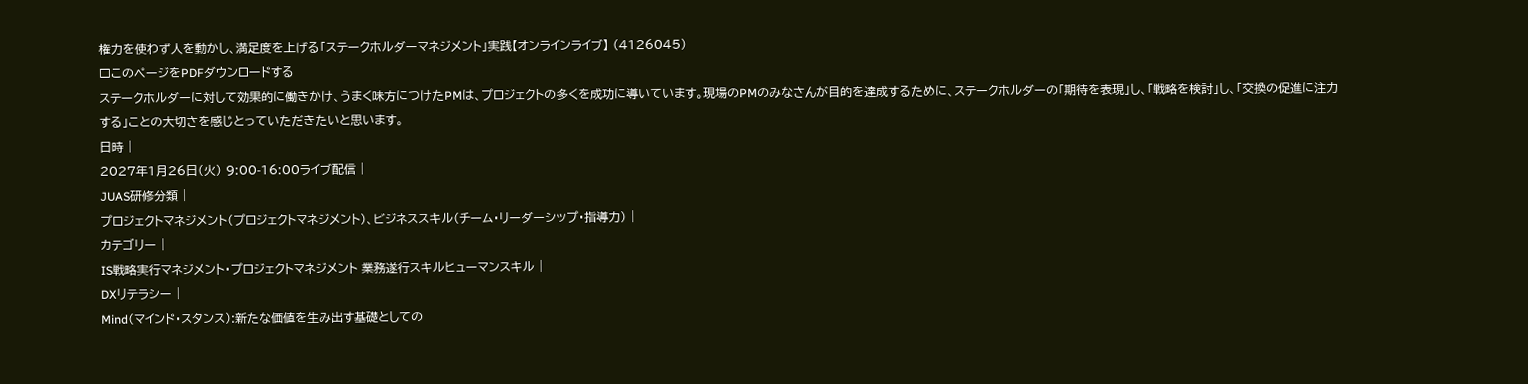権力を使わず人を動かし、満足度を上げる「ステークホルダーマネジメント」実践【オンラインライブ】 (4126045)
□このページをPDFダウンロードする
ステークホルダーに対して効果的に働きかけ、うまく味方につけたPMは、プロジェクトの多くを成功に導いています。現場のPMのみなさんが目的を達成するために、ステークホルダーの「期待を表現」し、「戦略を検討」し、「交換の促進に注力する」ことの大切さを感じとっていただきたいと思います。
日時 |
2027年1月26日(火) 9:00-16:00ライブ配信 |
JUAS研修分類 |
プロジェクトマネジメント(プロジェクトマネジメント)、ビジネススキル(チーム・リーダーシップ・指導力) |
カテゴリー |
IS戦略実行マネジメント・プロジェクトマネジメント 業務遂行スキルヒューマンスキル |
DXリテラシー |
Mind(マインド・スタンス):新たな価値を生み出す基礎としての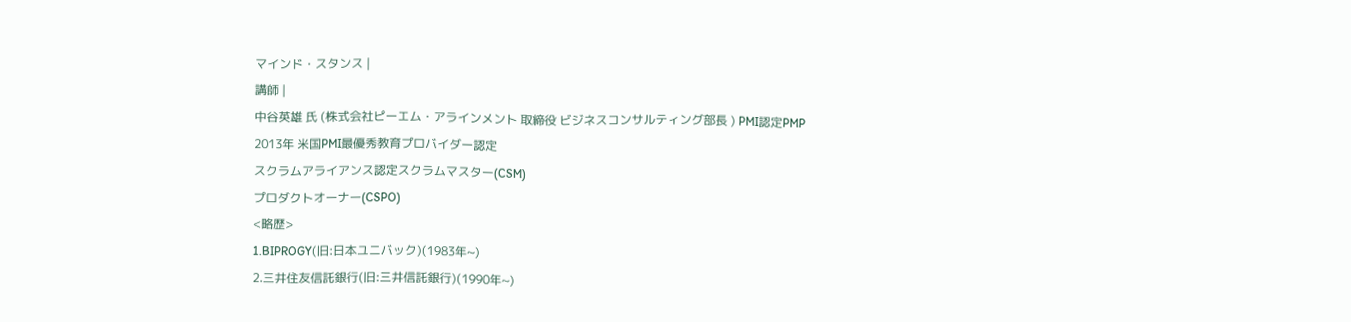マインド・スタンス |
講師 |
中谷英雄 氏 (株式会社ピーエム・アラインメント 取締役 ビジネスコンサルティング部長 ) PMI認定PMP
2013年 米国PMI最優秀教育プロバイダー認定
スクラムアライアンス認定スクラムマスター(CSM)
プロダクトオーナー(CSPO)
<略歴>
1.BIPROGY(旧:日本ユニバック)(1983年~)
2.三井住友信託銀行(旧:三井信託銀行)(1990年~)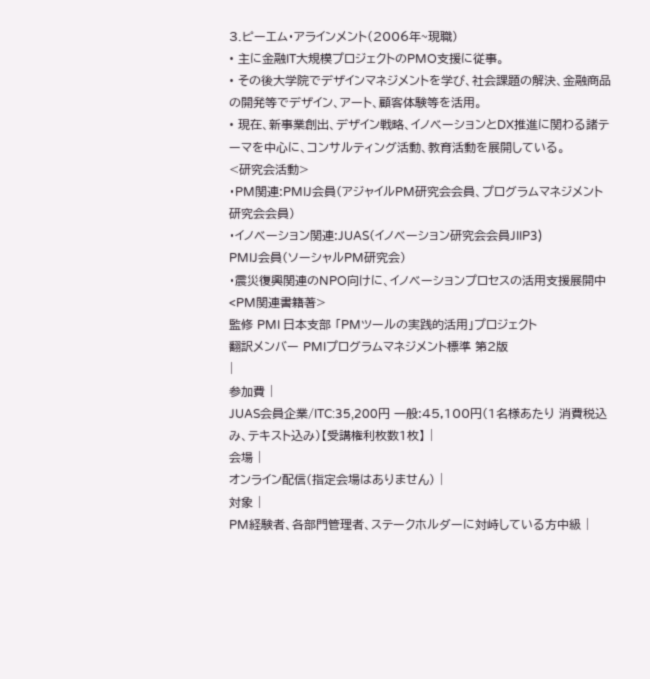3.ピーエム・アラインメント(2006年~現職)
• 主に金融IT大規模プロジェクトのPMO支援に従事。
• その後大学院でデザインマネジメントを学び、社会課題の解決、金融商品の開発等でデザイン、アート、顧客体験等を活用。
• 現在、新事業創出、デザイン戦略、イノベーションとDX推進に関わる諸テーマを中心に、コンサルティング活動、教育活動を展開している。
<研究会活動>
・PM関連:PMIJ会員(アジャイルPM研究会会員、プログラムマネジメント研究会会員)
・イノベーション関連:JUAS(イノベーション研究会会員JIIP3)
PMIJ会員(ソーシャルPM研究会)
・震災復興関連のNPO向けに、イノベーションプロセスの活用支援展開中
<PM関連書籍著>
監修 PMI 日本支部 「PMツールの実践的活用」プロジェクト
翻訳メンバー PMIプログラムマネジメント標準 第2版
|
参加費 |
JUAS会員企業/ITC:35,200円 一般:45,100円(1名様あたり 消費税込み、テキスト込み)【受講権利枚数1枚】 |
会場 |
オンライン配信(指定会場はありません) |
対象 |
PM経験者、各部門管理者、ステークホルダーに対峙している方中級 |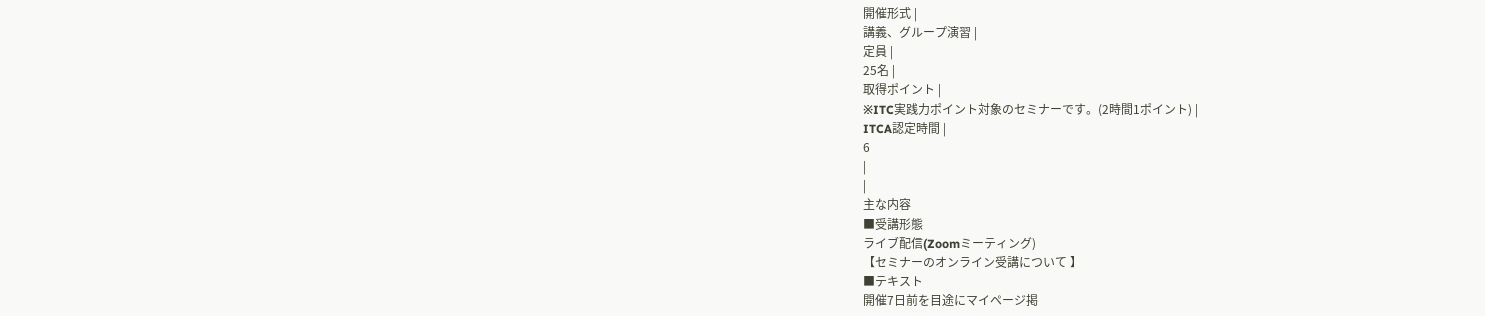開催形式 |
講義、グループ演習 |
定員 |
25名 |
取得ポイント |
※ITC実践力ポイント対象のセミナーです。(2時間1ポイント) |
ITCA認定時間 |
6
|
|
主な内容
■受講形態
ライブ配信(Zoomミーティング)
【セミナーのオンライン受講について 】
■テキスト
開催7日前を目途にマイページ掲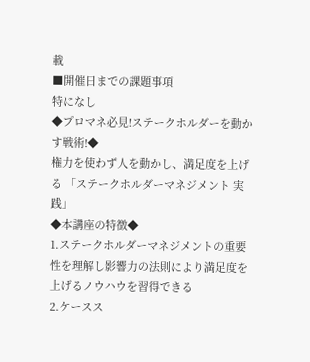載
■開催日までの課題事項
特になし
◆プロマネ必見!ステークホルダーを動かす戦術!◆
権力を使わず人を動かし、満足度を上げる 「ステークホルダーマネジメント 実践」
◆本講座の特徴◆
1.ステークホルダーマネジメントの重要性を理解し影響力の法則により満足度を上げるノウハウを習得できる
2.ケースス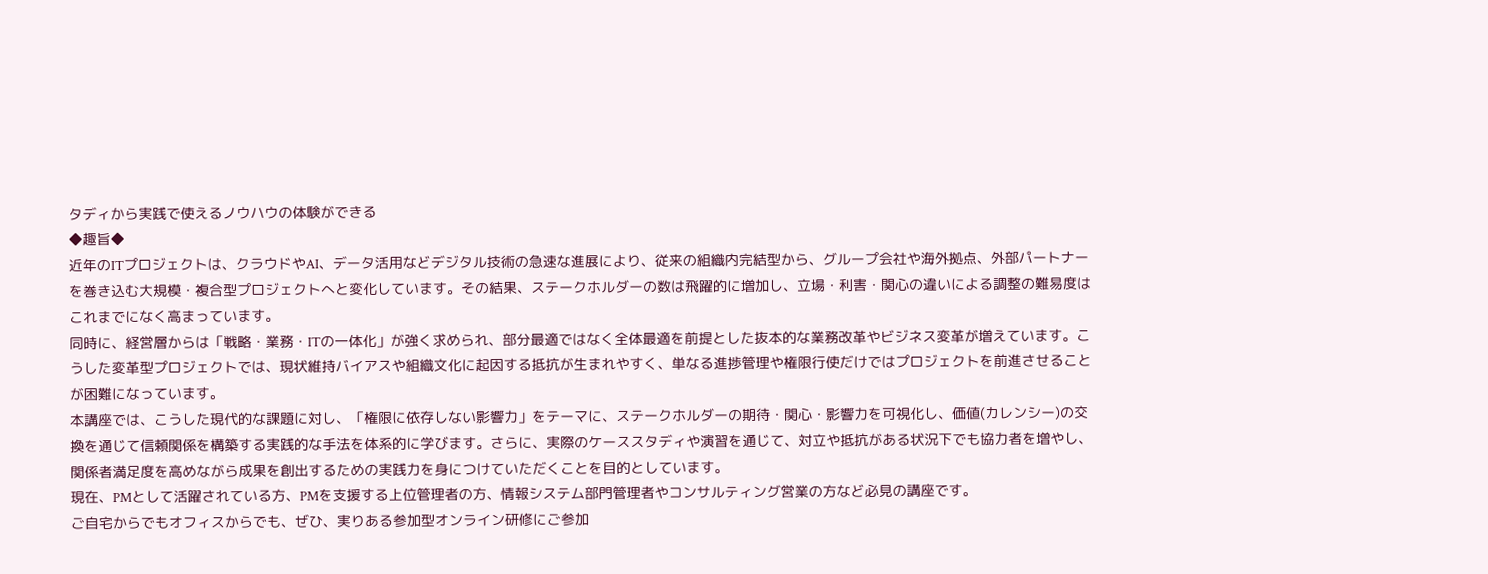タディから実践で使えるノウハウの体験ができる
◆趣旨◆
近年のITプロジェクトは、クラウドやAI、データ活用などデジタル技術の急速な進展により、従来の組織内完結型から、グループ会社や海外拠点、外部パートナーを巻き込む大規模・複合型プロジェクトへと変化しています。その結果、ステークホルダーの数は飛躍的に増加し、立場・利害・関心の違いによる調整の難易度はこれまでになく高まっています。
同時に、経営層からは「戦略・業務・ITの一体化」が強く求められ、部分最適ではなく全体最適を前提とした抜本的な業務改革やビジネス変革が増えています。こうした変革型プロジェクトでは、現状維持バイアスや組織文化に起因する抵抗が生まれやすく、単なる進捗管理や権限行使だけではプロジェクトを前進させることが困難になっています。
本講座では、こうした現代的な課題に対し、「権限に依存しない影響力」をテーマに、ステークホルダーの期待・関心・影響力を可視化し、価値(カレンシー)の交換を通じて信頼関係を構築する実践的な手法を体系的に学びます。さらに、実際のケーススタディや演習を通じて、対立や抵抗がある状況下でも協力者を増やし、関係者満足度を高めながら成果を創出するための実践力を身につけていただくことを目的としています。
現在、PMとして活躍されている方、PMを支援する上位管理者の方、情報システム部門管理者やコンサルティング営業の方など必見の講座です。
ご自宅からでもオフィスからでも、ぜひ、実りある参加型オンライン研修にご参加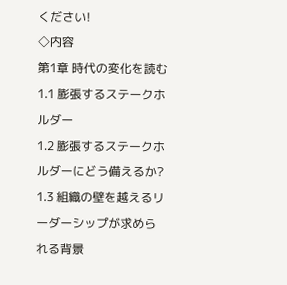ください!
◇内容
第1章 時代の変化を読む
1.1 膨張するステークホルダー
1.2 膨張するステークホルダーにどう備えるか?
1.3 組織の壁を越えるリーダーシップが求められる背景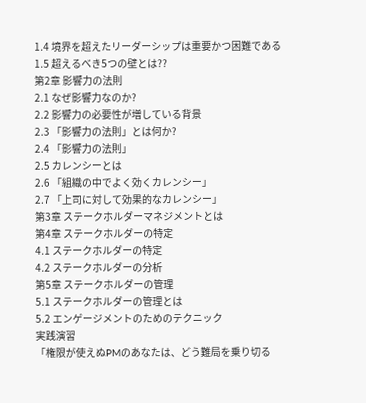1.4 境界を超えたリーダーシップは重要かつ困難である
1.5 超えるべき5つの壁とは??
第2章 影響力の法則
2.1 なぜ影響力なのか?
2.2 影響力の必要性が増している背景
2.3 「影響力の法則」とは何か?
2.4 「影響力の法則」
2.5 カレンシーとは
2.6 「組織の中でよく効くカレンシー」
2.7 「上司に対して効果的なカレンシー」
第3章 ステークホルダーマネジメントとは
第4章 ステークホルダーの特定
4.1 ステークホルダーの特定
4.2 ステークホルダーの分析
第5章 ステークホルダーの管理
5.1 ステークホルダーの管理とは
5.2 エンゲージメントのためのテクニック
実践演習
「権限が使えぬPMのあなたは、どう難局を乗り切る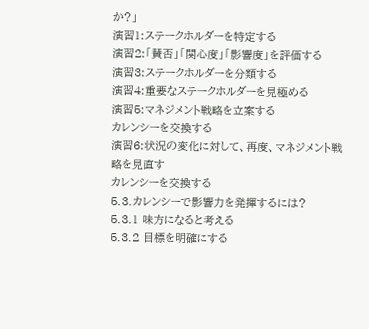か?」
演習1:ステークホルダーを特定する
演習2:「賛否」「関心度」「影響度」を評価する
演習3:ステークホルダーを分類する
演習4:重要なステークホルダーを見極める
演習5:マネジメント戦略を立案する
カレンシーを交換する
演習6:状況の変化に対して、再度、マネジメント戦略を見直す
カレンシーを交換する
5.3.カレンシーで影響力を発揮するには?
5.3.1 味方になると考える
5.3.2 目標を明確にする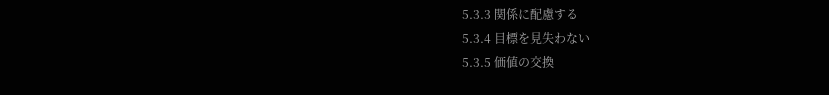5.3.3 関係に配慮する
5.3.4 目標を見失わない
5.3.5 価値の交換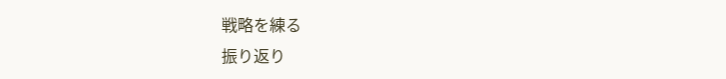戦略を練る
振り返り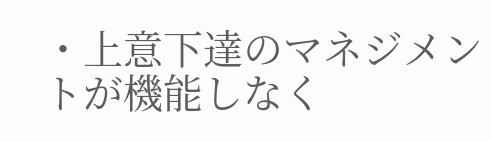・上意下達のマネジメントが機能しなく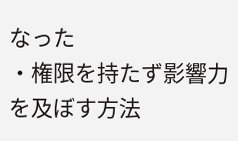なった
・権限を持たず影響力を及ぼす方法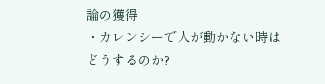論の獲得
・カレンシーで人が動かない時はどうするのか?